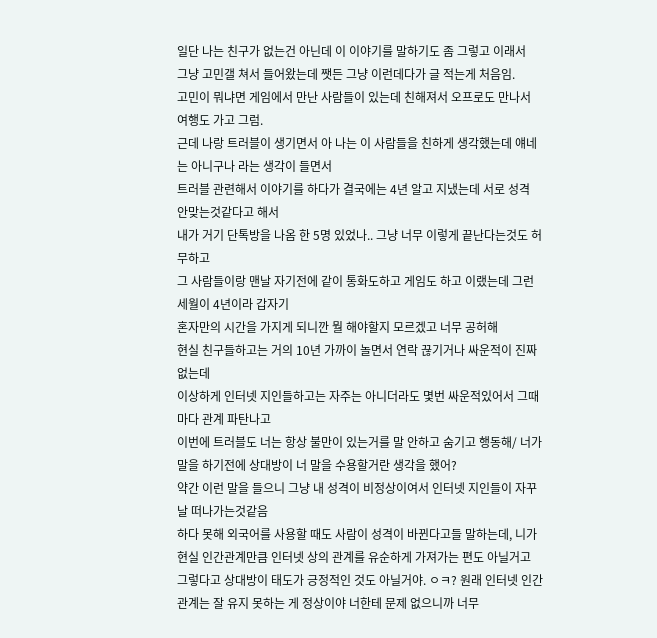일단 나는 친구가 없는건 아닌데 이 이야기를 말하기도 좀 그렇고 이래서
그냥 고민갤 쳐서 들어왔는데 쨋든 그냥 이런데다가 글 적는게 처음임.
고민이 뭐냐면 게임에서 만난 사람들이 있는데 친해져서 오프로도 만나서 여행도 가고 그럼.
근데 나랑 트러블이 생기면서 아 나는 이 사람들을 친하게 생각했는데 얘네는 아니구나 라는 생각이 들면서
트러블 관련해서 이야기를 하다가 결국에는 4년 알고 지냈는데 서로 성격 안맞는것같다고 해서
내가 거기 단톡방을 나옴 한 5명 있었나.. 그냥 너무 이렇게 끝난다는것도 허무하고
그 사람들이랑 맨날 자기전에 같이 통화도하고 게임도 하고 이랬는데 그런 세월이 4년이라 갑자기
혼자만의 시간을 가지게 되니깐 뭘 해야할지 모르겠고 너무 공허해
현실 친구들하고는 거의 10년 가까이 놀면서 연락 끊기거나 싸운적이 진짜 없는데
이상하게 인터넷 지인들하고는 자주는 아니더라도 몇번 싸운적있어서 그때마다 관계 파탄나고
이번에 트러블도 너는 항상 불만이 있는거를 말 안하고 숨기고 행동해/ 너가 말을 하기전에 상대방이 너 말을 수용할거란 생각을 했어?
약간 이런 말을 들으니 그냥 내 성격이 비정상이여서 인터넷 지인들이 자꾸 날 떠나가는것같음
하다 못해 외국어를 사용할 때도 사람이 성격이 바뀐다고들 말하는데, 니가 현실 인간관계만큼 인터넷 상의 관계를 유순하게 가져가는 편도 아닐거고 그렇다고 상대방이 태도가 긍정적인 것도 아닐거야. ㅇㅋ? 원래 인터넷 인간 관계는 잘 유지 못하는 게 정상이야 너한테 문제 없으니까 너무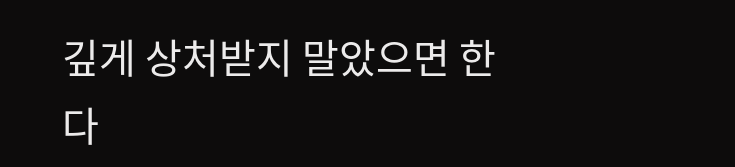깊게 상처받지 말았으면 한다